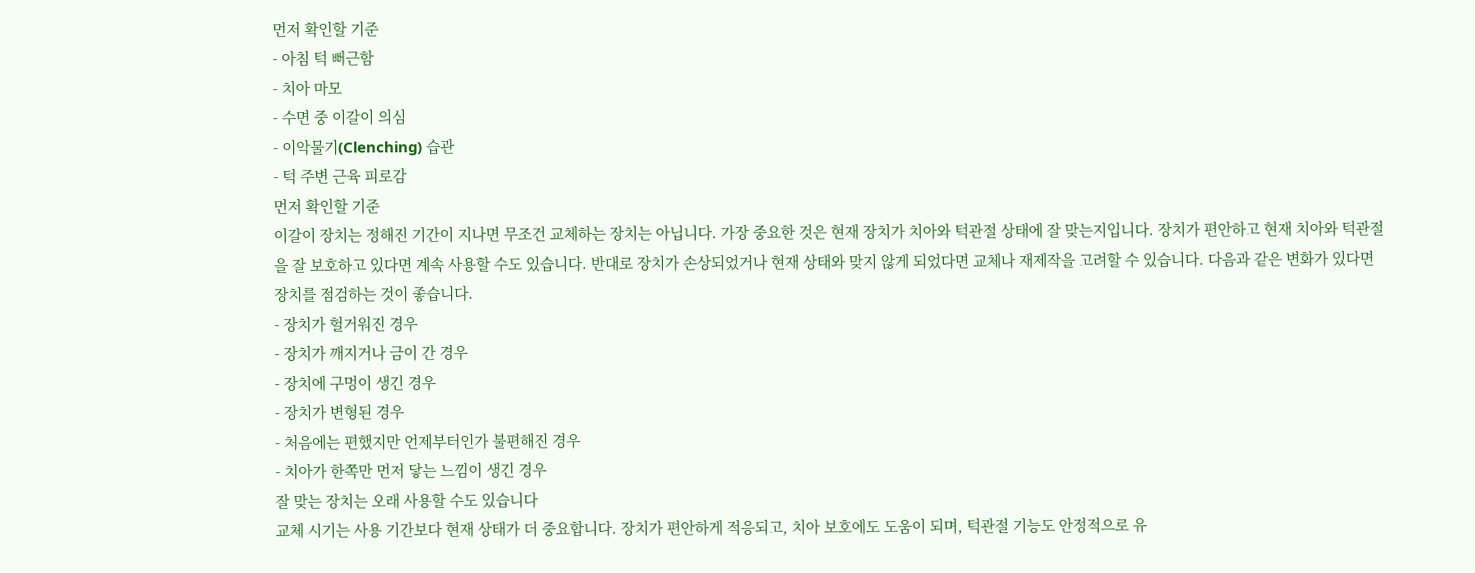먼저 확인할 기준
- 아침 턱 뻐근함
- 치아 마모
- 수면 중 이갈이 의심
- 이악물기(Clenching) 습관
- 턱 주변 근육 피로감
먼저 확인할 기준
이갈이 장치는 정해진 기간이 지나면 무조건 교체하는 장치는 아닙니다. 가장 중요한 것은 현재 장치가 치아와 턱관절 상태에 잘 맞는지입니다. 장치가 편안하고 현재 치아와 턱관절을 잘 보호하고 있다면 계속 사용할 수도 있습니다. 반대로 장치가 손상되었거나 현재 상태와 맞지 않게 되었다면 교체나 재제작을 고려할 수 있습니다. 다음과 같은 변화가 있다면 장치를 점검하는 것이 좋습니다.
- 장치가 헐거워진 경우
- 장치가 깨지거나 금이 간 경우
- 장치에 구멍이 생긴 경우
- 장치가 변형된 경우
- 처음에는 편했지만 언제부터인가 불편해진 경우
- 치아가 한쪽만 먼저 닿는 느낌이 생긴 경우
잘 맞는 장치는 오래 사용할 수도 있습니다
교체 시기는 사용 기간보다 현재 상태가 더 중요합니다. 장치가 편안하게 적응되고, 치아 보호에도 도움이 되며, 턱관절 기능도 안정적으로 유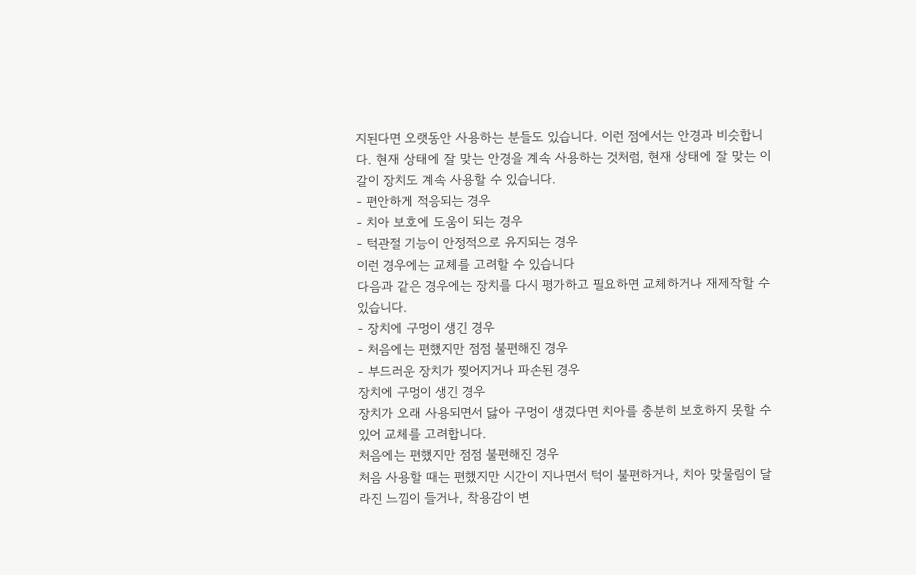지된다면 오랫동안 사용하는 분들도 있습니다. 이런 점에서는 안경과 비슷합니다. 현재 상태에 잘 맞는 안경을 계속 사용하는 것처럼, 현재 상태에 잘 맞는 이갈이 장치도 계속 사용할 수 있습니다.
- 편안하게 적응되는 경우
- 치아 보호에 도움이 되는 경우
- 턱관절 기능이 안정적으로 유지되는 경우
이런 경우에는 교체를 고려할 수 있습니다
다음과 같은 경우에는 장치를 다시 평가하고 필요하면 교체하거나 재제작할 수 있습니다.
- 장치에 구멍이 생긴 경우
- 처음에는 편했지만 점점 불편해진 경우
- 부드러운 장치가 찢어지거나 파손된 경우
장치에 구멍이 생긴 경우
장치가 오래 사용되면서 닳아 구멍이 생겼다면 치아를 충분히 보호하지 못할 수 있어 교체를 고려합니다.
처음에는 편했지만 점점 불편해진 경우
처음 사용할 때는 편했지만 시간이 지나면서 턱이 불편하거나, 치아 맞물림이 달라진 느낌이 들거나, 착용감이 변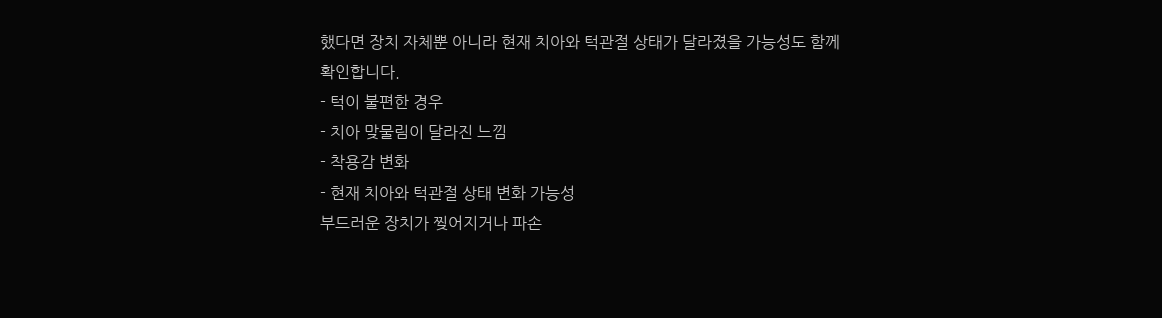했다면 장치 자체뿐 아니라 현재 치아와 턱관절 상태가 달라졌을 가능성도 함께 확인합니다.
- 턱이 불편한 경우
- 치아 맞물림이 달라진 느낌
- 착용감 변화
- 현재 치아와 턱관절 상태 변화 가능성
부드러운 장치가 찢어지거나 파손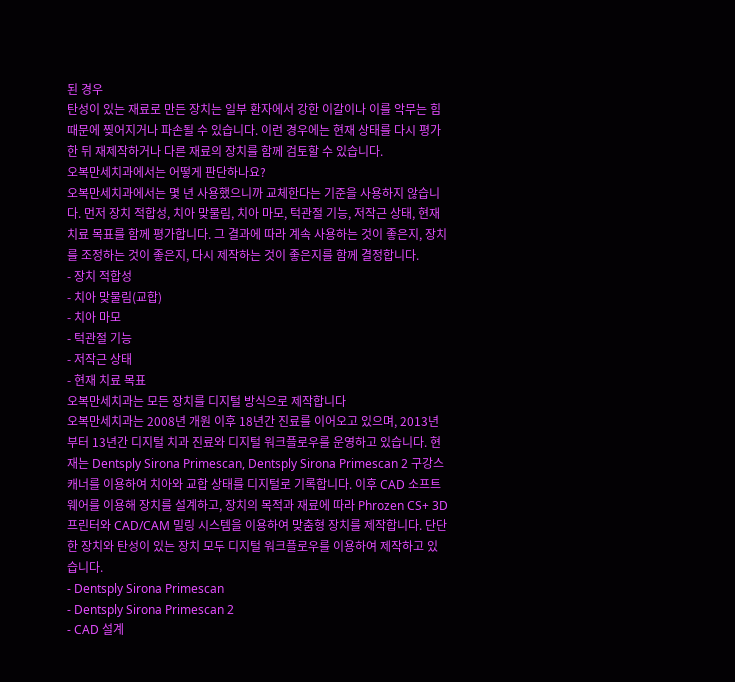된 경우
탄성이 있는 재료로 만든 장치는 일부 환자에서 강한 이갈이나 이를 악무는 힘 때문에 찢어지거나 파손될 수 있습니다. 이런 경우에는 현재 상태를 다시 평가한 뒤 재제작하거나 다른 재료의 장치를 함께 검토할 수 있습니다.
오복만세치과에서는 어떻게 판단하나요?
오복만세치과에서는 몇 년 사용했으니까 교체한다는 기준을 사용하지 않습니다. 먼저 장치 적합성, 치아 맞물림, 치아 마모, 턱관절 기능, 저작근 상태, 현재 치료 목표를 함께 평가합니다. 그 결과에 따라 계속 사용하는 것이 좋은지, 장치를 조정하는 것이 좋은지, 다시 제작하는 것이 좋은지를 함께 결정합니다.
- 장치 적합성
- 치아 맞물림(교합)
- 치아 마모
- 턱관절 기능
- 저작근 상태
- 현재 치료 목표
오복만세치과는 모든 장치를 디지털 방식으로 제작합니다
오복만세치과는 2008년 개원 이후 18년간 진료를 이어오고 있으며, 2013년부터 13년간 디지털 치과 진료와 디지털 워크플로우를 운영하고 있습니다. 현재는 Dentsply Sirona Primescan, Dentsply Sirona Primescan 2 구강스캐너를 이용하여 치아와 교합 상태를 디지털로 기록합니다. 이후 CAD 소프트웨어를 이용해 장치를 설계하고, 장치의 목적과 재료에 따라 Phrozen CS+ 3D 프린터와 CAD/CAM 밀링 시스템을 이용하여 맞춤형 장치를 제작합니다. 단단한 장치와 탄성이 있는 장치 모두 디지털 워크플로우를 이용하여 제작하고 있습니다.
- Dentsply Sirona Primescan
- Dentsply Sirona Primescan 2
- CAD 설계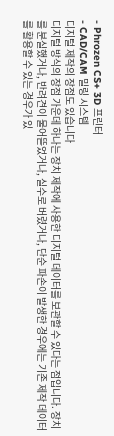- Phrozen CS+ 3D 프린터
- CAD/CAM 밀링 시스템
디지털 제작의 장점도 있습니다
디지털 방식의 장점 가운데 하나는 장치 제작에 사용한 디지털 데이터를 보관할 수 있다는 점입니다. 장치를 분실했거나, 반려견이 물어뜯었거나, 실수로 버렸거나, 단순 파손이 발생한 경우에는 기존 제작 데이터를 활용할 수 있는 경우가 있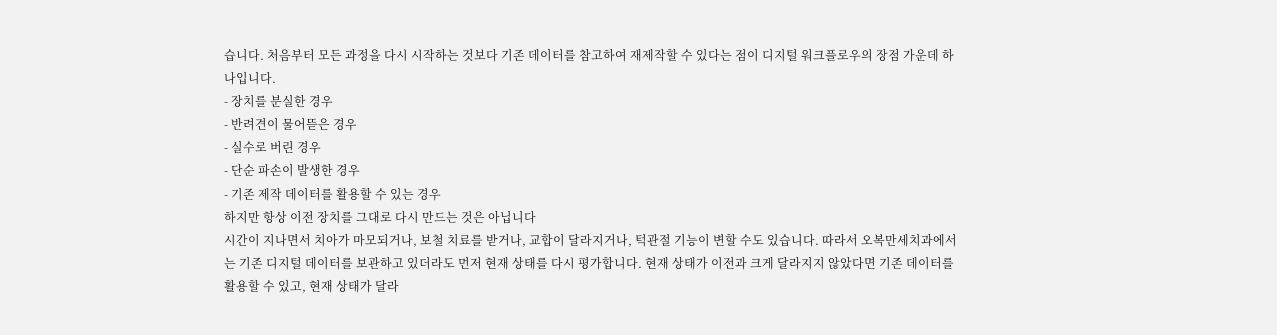습니다. 처음부터 모든 과정을 다시 시작하는 것보다 기존 데이터를 참고하여 재제작할 수 있다는 점이 디지털 워크플로우의 장점 가운데 하나입니다.
- 장치를 분실한 경우
- 반려견이 물어뜯은 경우
- 실수로 버린 경우
- 단순 파손이 발생한 경우
- 기존 제작 데이터를 활용할 수 있는 경우
하지만 항상 이전 장치를 그대로 다시 만드는 것은 아닙니다
시간이 지나면서 치아가 마모되거나, 보철 치료를 받거나, 교합이 달라지거나, 턱관절 기능이 변할 수도 있습니다. 따라서 오복만세치과에서는 기존 디지털 데이터를 보관하고 있더라도 먼저 현재 상태를 다시 평가합니다. 현재 상태가 이전과 크게 달라지지 않았다면 기존 데이터를 활용할 수 있고, 현재 상태가 달라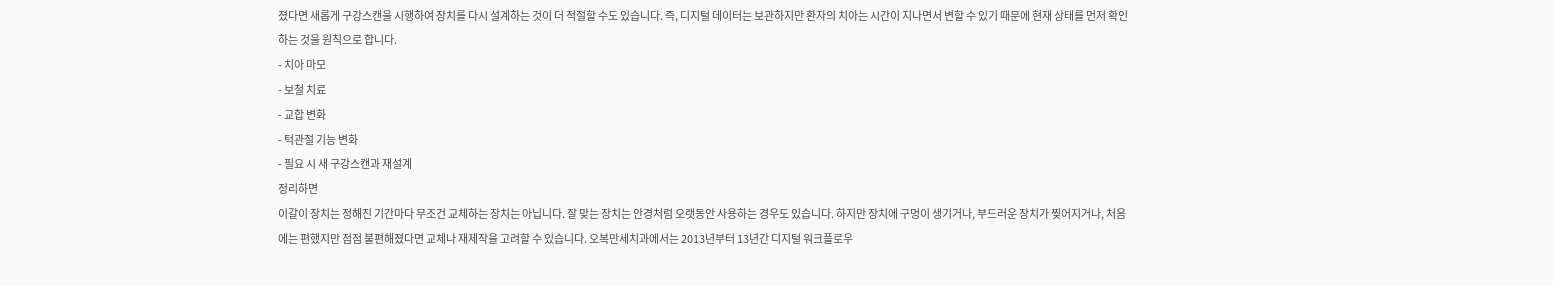졌다면 새롭게 구강스캔을 시행하여 장치를 다시 설계하는 것이 더 적절할 수도 있습니다. 즉, 디지털 데이터는 보관하지만 환자의 치아는 시간이 지나면서 변할 수 있기 때문에 현재 상태를 먼저 확인하는 것을 원칙으로 합니다.
- 치아 마모
- 보철 치료
- 교합 변화
- 턱관절 기능 변화
- 필요 시 새 구강스캔과 재설계
정리하면
이갈이 장치는 정해진 기간마다 무조건 교체하는 장치는 아닙니다. 잘 맞는 장치는 안경처럼 오랫동안 사용하는 경우도 있습니다. 하지만 장치에 구멍이 생기거나, 부드러운 장치가 찢어지거나, 처음에는 편했지만 점점 불편해졌다면 교체나 재제작을 고려할 수 있습니다. 오복만세치과에서는 2013년부터 13년간 디지털 워크플로우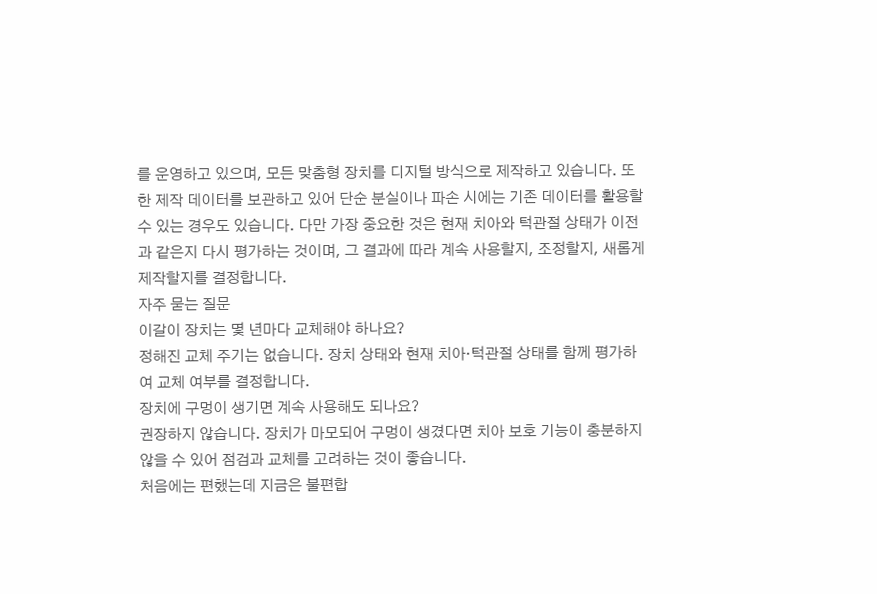를 운영하고 있으며, 모든 맞춤형 장치를 디지털 방식으로 제작하고 있습니다. 또한 제작 데이터를 보관하고 있어 단순 분실이나 파손 시에는 기존 데이터를 활용할 수 있는 경우도 있습니다. 다만 가장 중요한 것은 현재 치아와 턱관절 상태가 이전과 같은지 다시 평가하는 것이며, 그 결과에 따라 계속 사용할지, 조정할지, 새롭게 제작할지를 결정합니다.
자주 묻는 질문
이갈이 장치는 몇 년마다 교체해야 하나요?
정해진 교체 주기는 없습니다. 장치 상태와 현재 치아·턱관절 상태를 함께 평가하여 교체 여부를 결정합니다.
장치에 구멍이 생기면 계속 사용해도 되나요?
권장하지 않습니다. 장치가 마모되어 구멍이 생겼다면 치아 보호 기능이 충분하지 않을 수 있어 점검과 교체를 고려하는 것이 좋습니다.
처음에는 편했는데 지금은 불편합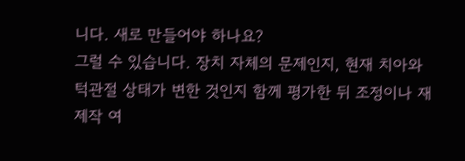니다. 새로 만들어야 하나요?
그럴 수 있습니다. 장치 자체의 문제인지, 현재 치아와 턱관절 상태가 변한 것인지 함께 평가한 뒤 조정이나 재제작 여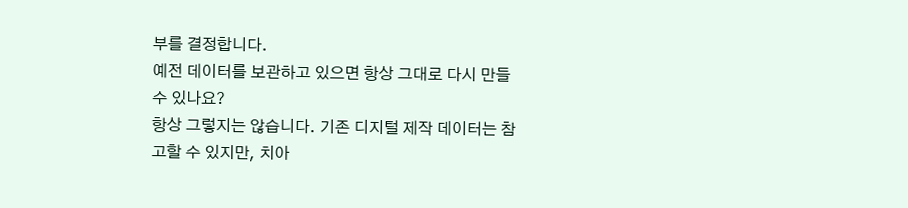부를 결정합니다.
예전 데이터를 보관하고 있으면 항상 그대로 다시 만들 수 있나요?
항상 그렇지는 않습니다. 기존 디지털 제작 데이터는 참고할 수 있지만, 치아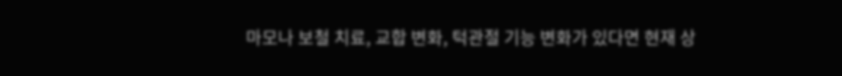마모나 보철 치료, 교합 변화, 턱관절 기능 변화가 있다면 현재 상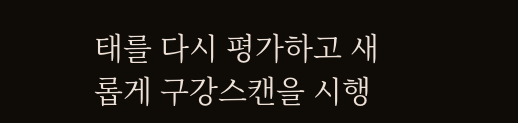태를 다시 평가하고 새롭게 구강스캔을 시행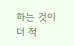하는 것이 더 적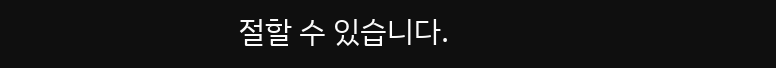절할 수 있습니다.